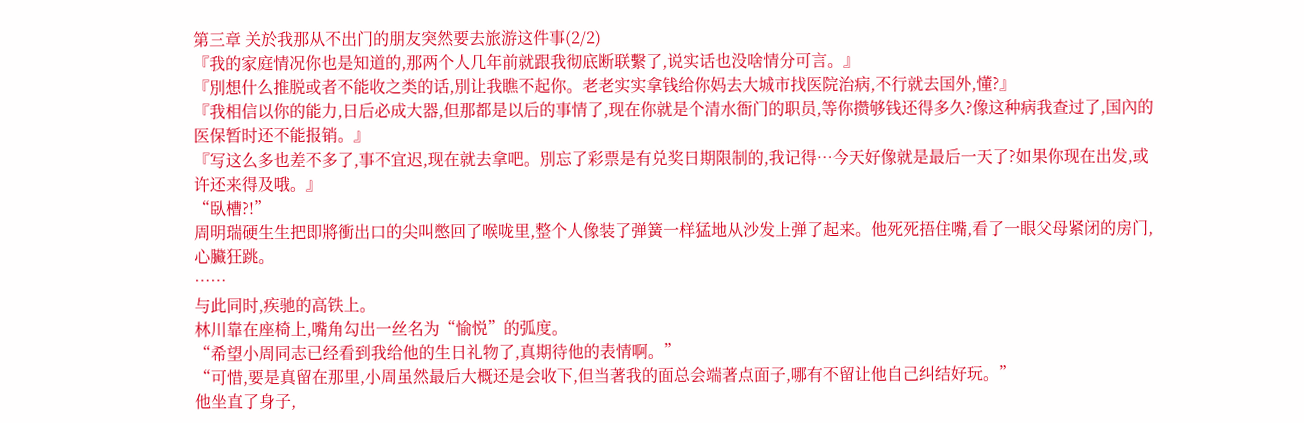第三章 关於我那从不出门的朋友突然要去旅游这件事(2/2)
『我的家庭情况你也是知道的,那两个人几年前就跟我彻底断联繫了,说实话也没啥情分可言。』
『別想什么推脱或者不能收之类的话,別让我瞧不起你。老老实实拿钱给你妈去大城市找医院治病,不行就去国外,懂?』
『我相信以你的能力,日后必成大器,但那都是以后的事情了,现在你就是个清水衙门的职员,等你攒够钱还得多久?像这种病我查过了,国內的医保暂时还不能报销。』
『写这么多也差不多了,事不宜迟,现在就去拿吧。別忘了彩票是有兑奖日期限制的,我记得…今天好像就是最后一天了?如果你现在出发,或许还来得及哦。』
“臥槽?!”
周明瑞硬生生把即將衝出口的尖叫憋回了喉咙里,整个人像装了弹簧一样猛地从沙发上弹了起来。他死死捂住嘴,看了一眼父母紧闭的房门,心臟狂跳。
……
与此同时,疾驰的高铁上。
林川靠在座椅上,嘴角勾出一丝名为“愉悦”的弧度。
“希望小周同志已经看到我给他的生日礼物了,真期待他的表情啊。”
“可惜,要是真留在那里,小周虽然最后大概还是会收下,但当著我的面总会端著点面子,哪有不留让他自己纠结好玩。”
他坐直了身子,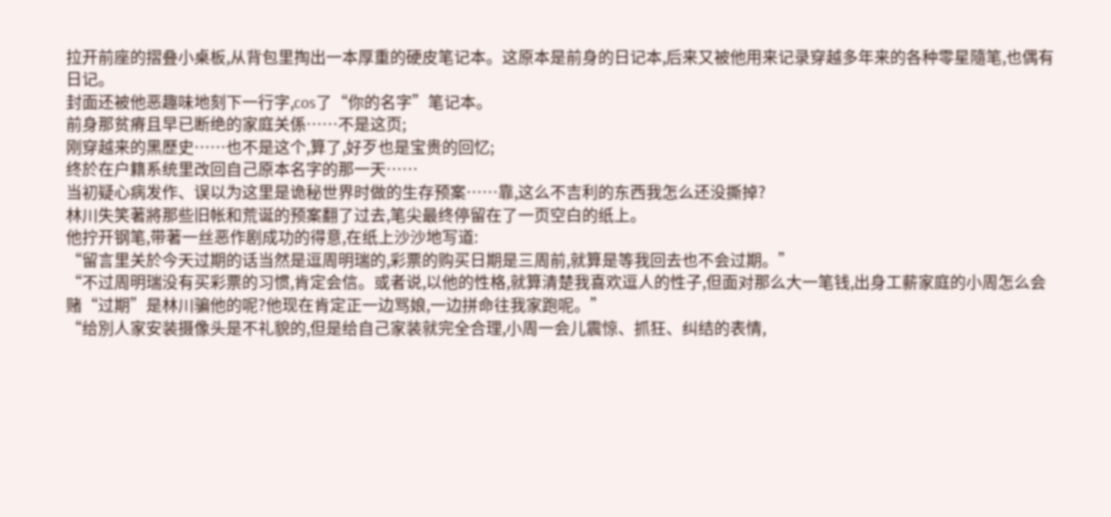拉开前座的摺叠小桌板,从背包里掏出一本厚重的硬皮笔记本。这原本是前身的日记本,后来又被他用来记录穿越多年来的各种零星隨笔,也偶有日记。
封面还被他恶趣味地刻下一行字,cos了“你的名字”笔记本。
前身那贫瘠且早已断绝的家庭关係……不是这页;
刚穿越来的黑歷史……也不是这个,算了,好歹也是宝贵的回忆;
终於在户籍系统里改回自己原本名字的那一天……
当初疑心病发作、误以为这里是诡秘世界时做的生存预案……靠,这么不吉利的东西我怎么还没撕掉?
林川失笑著將那些旧帐和荒诞的预案翻了过去,笔尖最终停留在了一页空白的纸上。
他拧开钢笔,带著一丝恶作剧成功的得意,在纸上沙沙地写道:
“留言里关於今天过期的话当然是逗周明瑞的,彩票的购买日期是三周前,就算是等我回去也不会过期。”
“不过周明瑞没有买彩票的习惯,肯定会信。或者说,以他的性格,就算清楚我喜欢逗人的性子,但面对那么大一笔钱,出身工薪家庭的小周怎么会赌“过期”是林川骗他的呢?他现在肯定正一边骂娘,一边拼命往我家跑呢。”
“给別人家安装摄像头是不礼貌的,但是给自己家装就完全合理,小周一会儿震惊、抓狂、纠结的表情,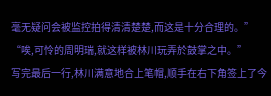毫无疑问会被监控拍得清清楚楚,而这是十分合理的。”
“唉,可怜的周明瑞,就这样被林川玩弄於鼓掌之中。”
写完最后一行,林川满意地合上笔帽,顺手在右下角签上了今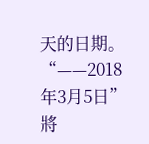天的日期。
“——2018年3月5日”
將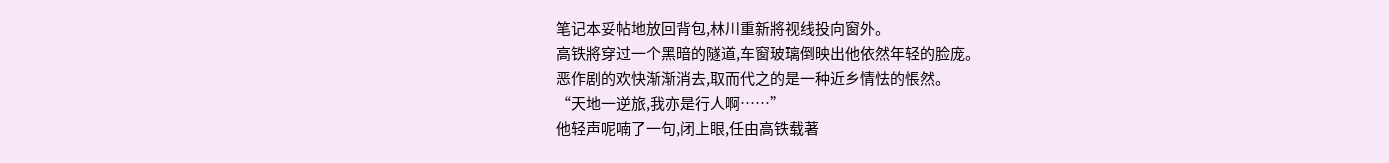笔记本妥帖地放回背包,林川重新將视线投向窗外。
高铁將穿过一个黑暗的隧道,车窗玻璃倒映出他依然年轻的脸庞。
恶作剧的欢快渐渐消去,取而代之的是一种近乡情怯的悵然。
“天地一逆旅,我亦是行人啊……”
他轻声呢喃了一句,闭上眼,任由高铁载著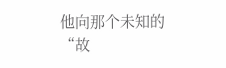他向那个未知的“故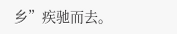乡”疾驰而去。